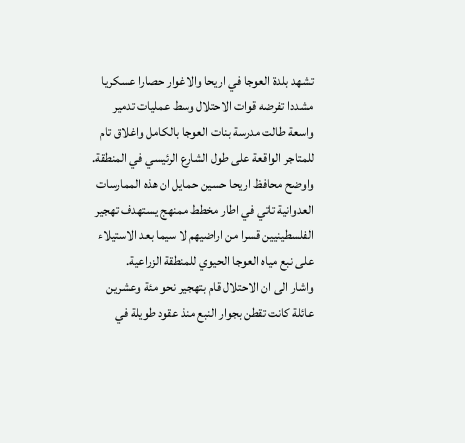تشهد بلدة العوجا في اريحا والاغوار حصارا عسكريا مشددا تفرضه قوات الاحتلال وسط عمليات تدمير واسعة طالت مدرسة بنات العوجا بالكامل واغلاق تام للمتاجر الواقعة على طول الشارع الرئيسي في المنطقة.
واوضح محافظ اريحا حسين حمايل ان هذه الممارسات العدوانية تاتي في اطار مخطط ممنهج يستهدف تهجير الفلسطينيين قسرا من اراضيهم لا سيما بعد الاستيلاء على نبع مياه العوجا الحيوي للمنطقة الزراعية.
واشار الى ان الاحتلال قام بتهجير نحو مئة وعشرين عائلة كانت تقطن بجوار النبع منذ عقود طويلة في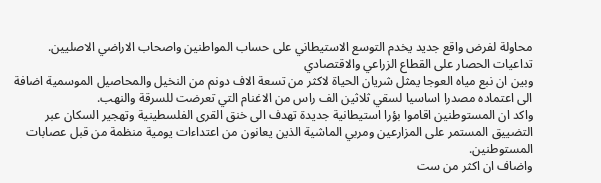محاولة لفرض واقع جديد يخدم التوسع الاستيطاني على حساب المواطنين واصحاب الاراضي الاصليين.
تداعيات الحصار على القطاع الزراعي والاقتصادي
وبين ان نبع مياه العوجا يمثل شريان الحياة لاكثر من تسعة الاف دونم من النخيل والمحاصيل الموسمية اضافة الى اعتماده مصدرا اساسيا لسقي ثلاثين الف راس من الاغنام التي تعرضت للسرقة والنهب.
واكد ان المستوطنين اقاموا بؤرا استيطانية جديدة تهدف الى خنق القرى الفلسطينية وتهجير السكان عبر التضييق المستمر على المزارعين ومربي الماشية الذين يعانون من اعتداءات يومية منظمة من قبل عصابات المستوطنين.
واضاف ان اكثر من ست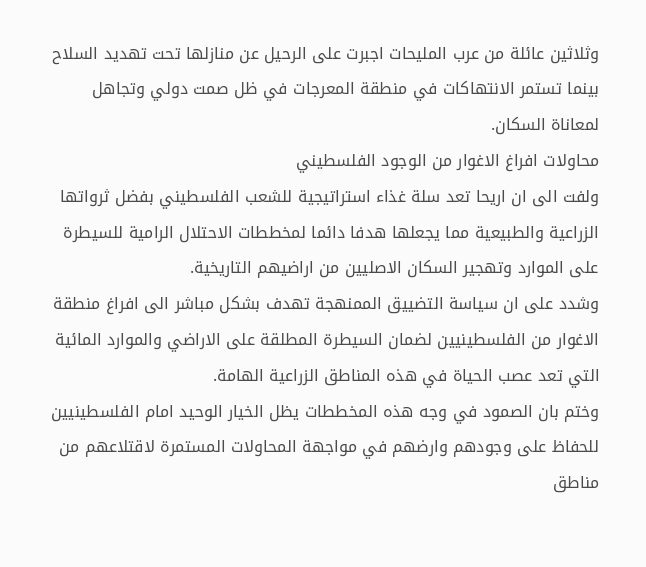وثلاثين عائلة من عرب المليحات اجبرت على الرحيل عن منازلها تحت تهديد السلاح بينما تستمر الانتهاكات في منطقة المعرجات في ظل صمت دولي وتجاهل لمعاناة السكان.
محاولات افراغ الاغوار من الوجود الفلسطيني
ولفت الى ان اريحا تعد سلة غذاء استراتيجية للشعب الفلسطيني بفضل ثرواتها الزراعية والطبيعية مما يجعلها هدفا دائما لمخططات الاحتلال الرامية للسيطرة على الموارد وتهجير السكان الاصليين من اراضيهم التاريخية.
وشدد على ان سياسة التضييق الممنهجة تهدف بشكل مباشر الى افراغ منطقة الاغوار من الفلسطينيين لضمان السيطرة المطلقة على الاراضي والموارد المائية التي تعد عصب الحياة في هذه المناطق الزراعية الهامة.
وختم بان الصمود في وجه هذه المخططات يظل الخيار الوحيد امام الفلسطينيين للحفاظ على وجودهم وارضهم في مواجهة المحاولات المستمرة لاقتلاعهم من مناطق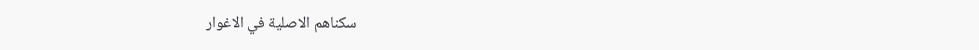سكناهم الاصلية في الاغوار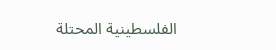الفلسطينية المحتلة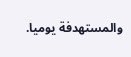والمستهدفة يوميا.